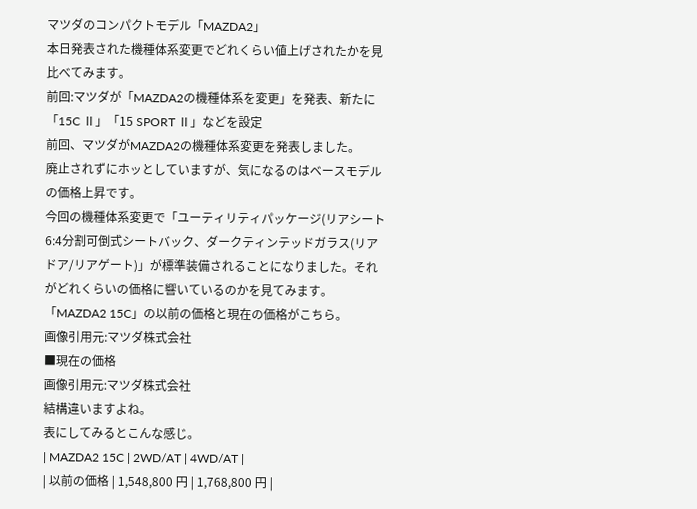マツダのコンパクトモデル「MAZDA2」
本日発表された機種体系変更でどれくらい値上げされたかを見比べてみます。
前回:マツダが「MAZDA2の機種体系を変更」を発表、新たに「15C Ⅱ」「15 SPORT Ⅱ」などを設定
前回、マツダがMAZDA2の機種体系変更を発表しました。
廃止されずにホッとしていますが、気になるのはベースモデルの価格上昇です。
今回の機種体系変更で「ユーティリティパッケージ(リアシート6:4分割可倒式シートバック、ダークティンテッドガラス(リアドア/リアゲート)」が標準装備されることになりました。それがどれくらいの価格に響いているのかを見てみます。
「MAZDA2 15C」の以前の価格と現在の価格がこちら。
画像引用元:マツダ株式会社
■現在の価格
画像引用元:マツダ株式会社
結構違いますよね。
表にしてみるとこんな感じ。
| MAZDA2 15C | 2WD/AT | 4WD/AT |
| 以前の価格 | 1,548,800 円 | 1,768,800 円 |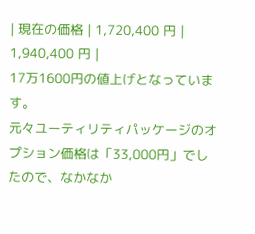| 現在の価格 | 1,720,400 円 | 1,940,400 円 |
17万1600円の値上げとなっています。
元々ユーティリティパッケージのオプション価格は「33,000円」でしたので、なかなか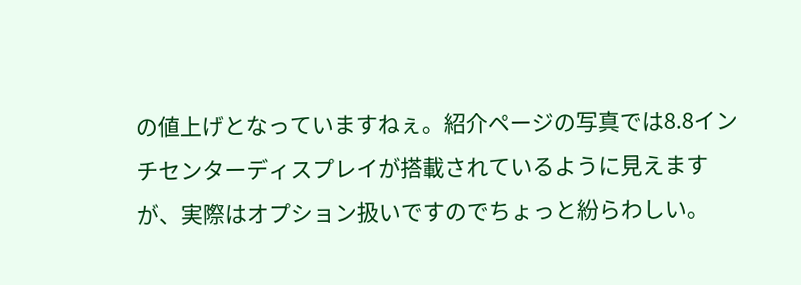の値上げとなっていますねぇ。紹介ページの写真では8.8インチセンターディスプレイが搭載されているように見えますが、実際はオプション扱いですのでちょっと紛らわしい。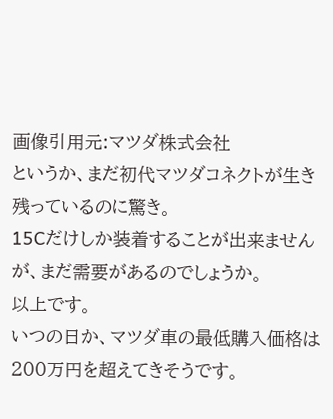画像引用元:マツダ株式会社
というか、まだ初代マツダコネクトが生き残っているのに驚き。
15Cだけしか装着することが出来ませんが、まだ需要があるのでしょうか。
以上です。
いつの日か、マツダ車の最低購入価格は200万円を超えてきそうです。